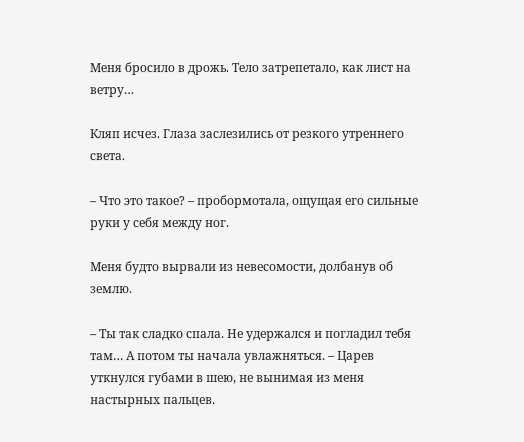Меня бросило в дрожь. Тело затрепетало, как лист на ветру…

Кляп исчез. Глаза заслезились от резкого утреннего света.

– Что это такое? – пробормотала, ощущая его сильные руки у себя между ног.

Меня будто вырвали из невесомости, долбанув об землю.

– Ты так сладко спала. Не удержался и погладил тебя там… А потом ты начала увлажняться. – Царев уткнулся губами в шею, не вынимая из меня настырных пальцев.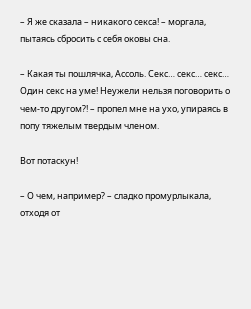– Я же сказала – никакого секса! – моргала, пытаясь сбросить с себя оковы сна.

– Какая ты пошлячка, Ассоль. Секс… секс… секс… Один секс на уме! Неужели нельзя поговорить о чем-то другом?! – пропел мне на ухо, упираясь в попу тяжелым твердым членом.

Вот потаскун!

– О чем, например? – сладко промурлыкала, отходя от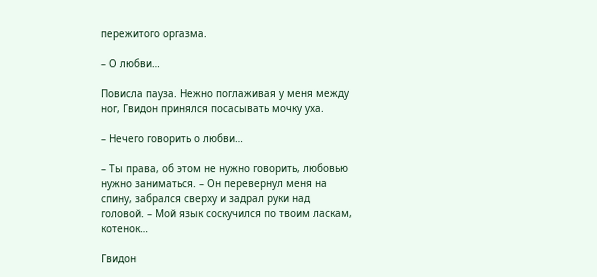пережитого оргазма.

– О любви…

Повисла пауза. Нежно поглаживая у меня между ног, Гвидон принялся посасывать мочку уха.

– Нечего говорить о любви…

– Ты права, об этом не нужно говорить, любовью нужно заниматься. – Он перевернул меня на спину, забрался сверху и задрал руки над головой. – Мой язык соскучился по твоим ласкам, котенок…

Гвидон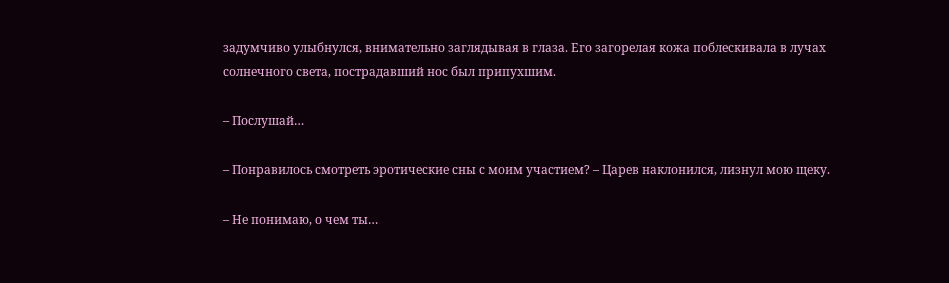задумчиво улыбнулся, внимательно заглядывая в глаза. Его загорелая кожа поблескивала в лучах солнечного света, пострадавший нос был припухшим.

– Послушай…

– Понравилось смотреть эротические сны с моим участием? – Царев наклонился, лизнул мою щеку.

– Не понимаю, о чем ты…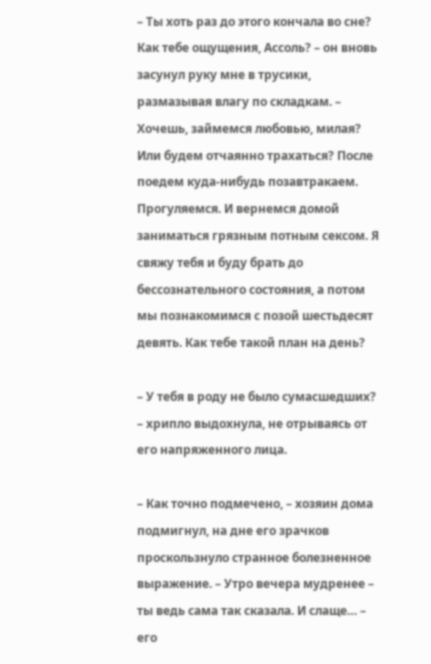– Ты хоть раз до этого кончала во сне? Как тебе ощущения, Ассоль? – он вновь засунул руку мне в трусики, размазывая влагу по складкам. – Хочешь, займемся любовью, милая? Или будем отчаянно трахаться? После поедем куда-нибудь позавтракаем. Прогуляемся. И вернемся домой заниматься грязным потным сексом. Я свяжу тебя и буду брать до бессознательного состояния, а потом мы познакомимся с позой шестьдесят девять. Как тебе такой план на день?

– У тебя в роду не было сумасшедших? – хрипло выдохнула, не отрываясь от его напряженного лица.

– Как точно подмечено, – хозяин дома подмигнул, на дне его зрачков проскользнуло странное болезненное выражение. – Утро вечера мудренее – ты ведь сама так сказала. И слаще… – его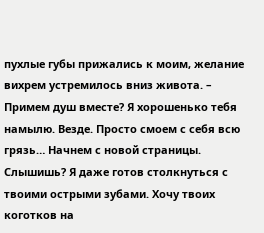пухлые губы прижались к моим, желание вихрем устремилось вниз живота. – Примем душ вместе? Я хорошенько тебя намылю. Везде. Просто смоем с себя всю грязь… Начнем с новой страницы. Слышишь? Я даже готов столкнуться с твоими острыми зубами. Хочу твоих коготков на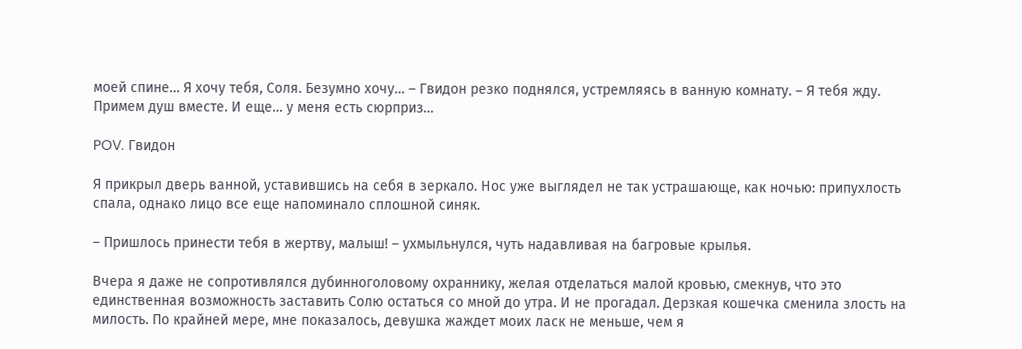моей спине… Я хочу тебя, Соля. Безумно хочу… – Гвидон резко поднялся, устремляясь в ванную комнату. – Я тебя жду. Примем душ вместе. И еще… у меня есть сюрприз…

POV. Гвидон

Я прикрыл дверь ванной, уставившись на себя в зеркало. Нос уже выглядел не так устрашающе, как ночью: припухлость спала, однако лицо все еще напоминало сплошной синяк.

– Пришлось принести тебя в жертву, малыш! – ухмыльнулся, чуть надавливая на багровые крылья.

Вчера я даже не сопротивлялся дубинноголовому охраннику, желая отделаться малой кровью, смекнув, что это единственная возможность заставить Солю остаться со мной до утра. И не прогадал. Дерзкая кошечка сменила злость на милость. По крайней мере, мне показалось, девушка жаждет моих ласк не меньше, чем я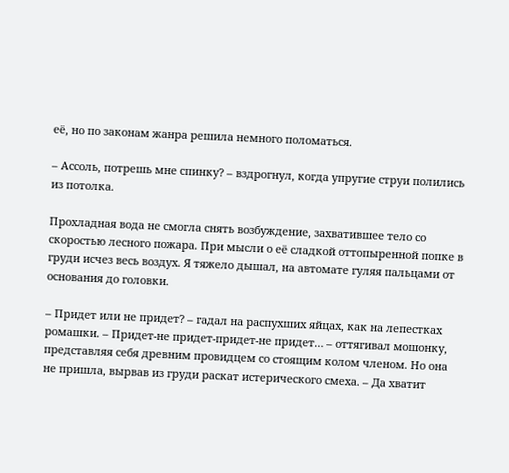её, но по законам жанра решила немного поломаться.

– Ассоль, потрешь мне спинку? – вздрогнул, когда упругие струи полились из потолка.

Прохладная вода не смогла снять возбуждение, захватившее тело со скоростью лесного пожара. При мысли о её сладкой оттопыренной попке в груди исчез весь воздух. Я тяжело дышал, на автомате гуляя пальцами от основания до головки.

– Придет или не придет? – гадал на распухших яйцах, как на лепестках ромашки. – Придет-не придет-придет-не придет… – оттягивал мошонку, представляя себя древним провидцем со стоящим колом членом. Но она не пришла, вырвав из груди раскат истерического смеха. – Да хватит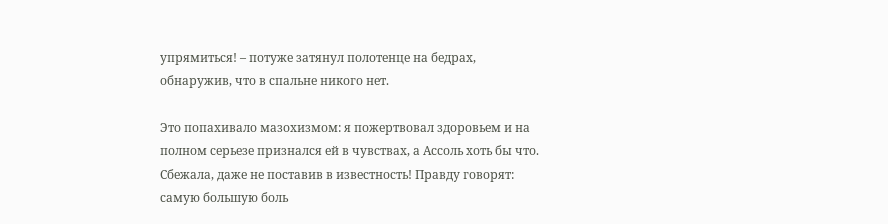упрямиться! – потуже затянул полотенце на бедрах, обнаружив, что в спальне никого нет.

Это попахивало мазохизмом: я пожертвовал здоровьем и на полном серьезе признался ей в чувствах, а Ассоль хоть бы что. Сбежала, даже не поставив в известность! Правду говорят: самую большую боль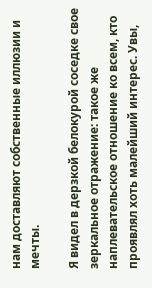нам доставляют собственные иллюзии и мечты.

Я видел в дерзкой белокурой соседке свое зеркальное отражение: такое же наплевательское отношение ко всем, кто проявлял хоть малейший интерес. Увы,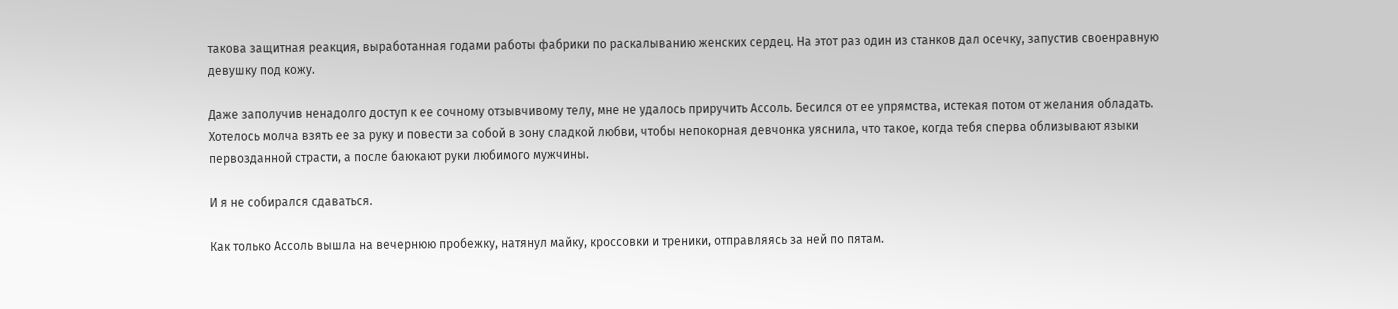такова защитная реакция, выработанная годами работы фабрики по раскалыванию женских сердец. На этот раз один из станков дал осечку, запустив своенравную девушку под кожу.

Даже заполучив ненадолго доступ к ее сочному отзывчивому телу, мне не удалось приручить Ассоль. Бесился от ее упрямства, истекая потом от желания обладать. Хотелось молча взять ее за руку и повести за собой в зону сладкой любви, чтобы непокорная девчонка уяснила, что такое, когда тебя сперва облизывают языки первозданной страсти, а после баюкают руки любимого мужчины.

И я не собирался сдаваться.

Как только Ассоль вышла на вечернюю пробежку, натянул майку, кроссовки и треники, отправляясь за ней по пятам.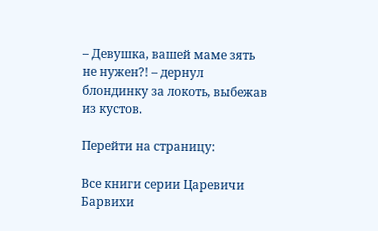– Девушка, вашей маме зять не нужен?! – дернул блондинку за локоть, выбежав из кустов.

Перейти на страницу:

Все книги серии Царевичи Барвихи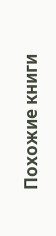Похожие книги